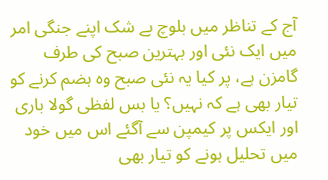آج کے تناظر میں بلوچ بے شک اپنے جنگی امر میں ایک نئی اور بہترین صبح کی طرف گامزن ہے، پر کیا یہ نئی صبح وہ ہضم کرنے کو تیار بھی ہے کہ نہیں؟ یا بس لفظی گولا باری اور ایکس پر کیمپن سے آگئے اس میں خود میں تحلیل ہونے کو تیار بھی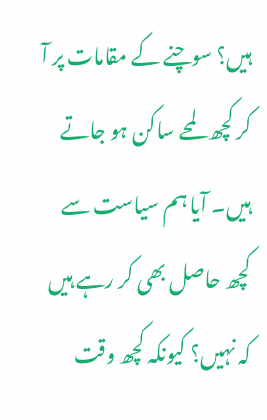ہیں؟ سوچنے کے مقامات پر آ کر کچھ لمحے ساکن ہو جاتے ہیں۔ آیا ہم سیاست سے کچھ حاصل بھی کر رہے ہیں کہ نہیں؟ کیونکہ کچھ وقت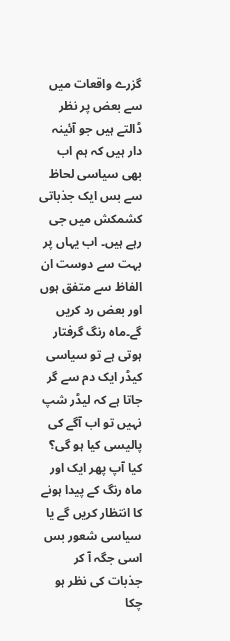گزرے واقعات میں سے بعض پر نظر ڈالتے ہیں جو آئینہ دار ہیں کہ ہم اب بھی سیاسی لحاظ سے بس ایک جذباتی کشمکش میں جی رہے ہیں۔ اب یہاں پر بہت سے دوست ان الفاظ سے متفق ہوں اور بعض رد کریں گے۔ماہ رنگ گرفتار ہوتی ہے تو سیاسی کیڈر ایک دم سے گر جاتا ہے کہ لیڈر شپ نہیں تو اب آگے کی پالیسی کیا ہو گی؟ کیا آپ پھر ایک اور ماہ رنگ کے پیدا ہونے کا انتظار کریں گے یا سیاسی شعور بس اسی جگہ آ کر جذبات کی نظر ہو چکا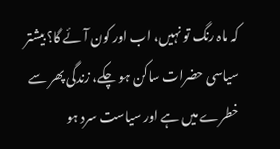کہ ماہ رنگ تو نہیں، اب اور کون آئے گا؟ بیشتر سیاسی حضرات ساکن ہو چکے، زندگی پھر سے خطرے میں ہے اور سیاست سرد ہو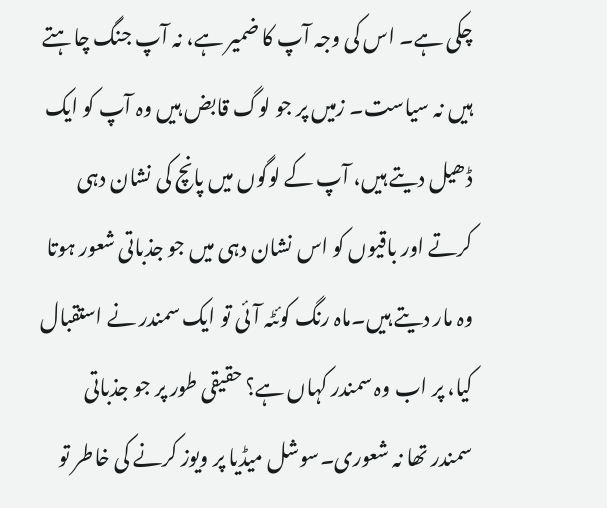چکی ہے۔ اس کی وجہ آپ کا ضمیر ہے، نہ آپ جنگ چاہتے ہیں نہ سیاست۔ زمیں پر جو لوگ قابض ہیں وہ آپ کو ایک ڈھیل دیتے ہیں، آپ کے لوگوں میں پانچ کی نشان دہی کرتے اور باقیوں کو اس نشان دہی میں جو جذباتی شعور ہوتا وہ مار دیتے ہیں۔ماہ رنگ کوئٹہ آئی تو ایک سمندر نے استقبال کیا، پر اب وہ سمندر کہاں ہے؟ حقیقی طور پر جو جذباتی سمندر تھا نہ شعوری۔سوشل میڈیا پر ویوز کرنے کی خاطر تو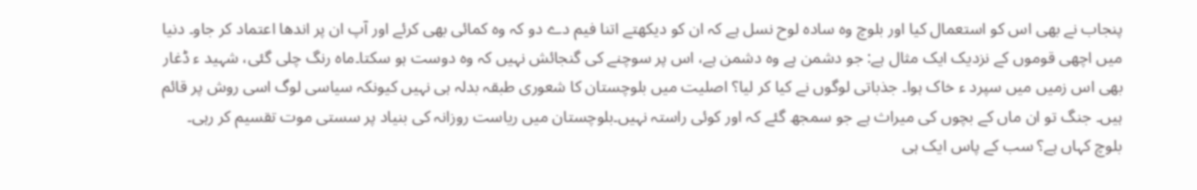پنجاب نے بھی اس کو استعمال کیا اور بلوچ وہ سادہ لوح نسل ہے کہ ان کو دیکھتے اتنا فیم دے دو کہ وہ کمائی بھی کرئے اور آپ ان پر اندھا اعتماد کر جاو۔ دنیا میں اچھی قوموں کے نزدیک ایک مثال ہے: جو دشمن ہے وہ دشمن ہے، اس پر سوچنے کی گنجائش نہیں کہ وہ دوست ہو سکتا۔ماہ رنگ چلی گئی، شہید ء ڈغار بھی اس زمیں میں سپرد ء خاک ہوا۔ جذباتی لوگوں نے کیا کر لیا؟ اصلیت میں بلوچستان کا شعوری طبقہ بدلہ ہی نہیں کیونکہ سیاسی لوگ اسی روش پر قائم ہیں۔ جنگ تو ان ماں کے بچوں کی میراث ہے جو سمجھ گئے کہ اور کوئی راستہ نہیں۔بلوچستان میں ریاست روزانہ کی بنیاد پر سستی موت تقسیم کر رہی۔ بلوچ کہاں ہے؟ سب کے پاس ایک ہی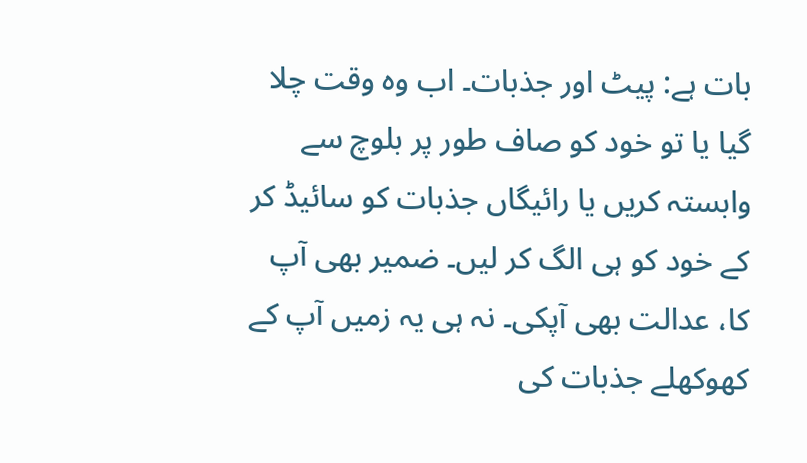بات ہے: پیٹ اور جذبات۔ اب وہ وقت چلا گیا یا تو خود کو صاف طور پر بلوچ سے وابستہ کریں یا رائیگاں جذبات کو سائیڈ کر کے خود کو ہی الگ کر لیں۔ ضمیر بھی آپ کا، عدالت بھی آپکی۔ نہ ہی یہ زمیں آپ کے کھوکھلے جذبات کی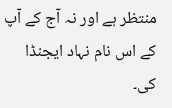منتظر ہے اور نہ آج کے آپ کے اس نام نہاد ایجنڈا کی۔